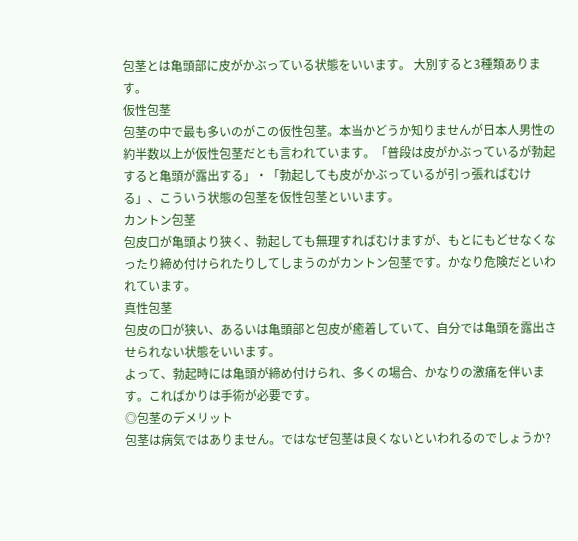包茎とは亀頭部に皮がかぶっている状態をいいます。 大別すると3種類あります。
仮性包茎
包茎の中で最も多いのがこの仮性包茎。本当かどうか知りませんが日本人男性の約半数以上が仮性包茎だとも言われています。「普段は皮がかぶっているが勃起すると亀頭が露出する」・「勃起しても皮がかぶっているが引っ張ればむける」、こういう状態の包茎を仮性包茎といいます。
カントン包茎
包皮口が亀頭より狭く、勃起しても無理すればむけますが、もとにもどせなくなったり締め付けられたりしてしまうのがカントン包茎です。かなり危険だといわれています。
真性包茎
包皮の口が狭い、あるいは亀頭部と包皮が癒着していて、自分では亀頭を露出させられない状態をいいます。
よって、勃起時には亀頭が締め付けられ、多くの場合、かなりの激痛を伴います。こればかりは手術が必要です。
◎包茎のデメリット
包茎は病気ではありません。ではなぜ包茎は良くないといわれるのでしょうか?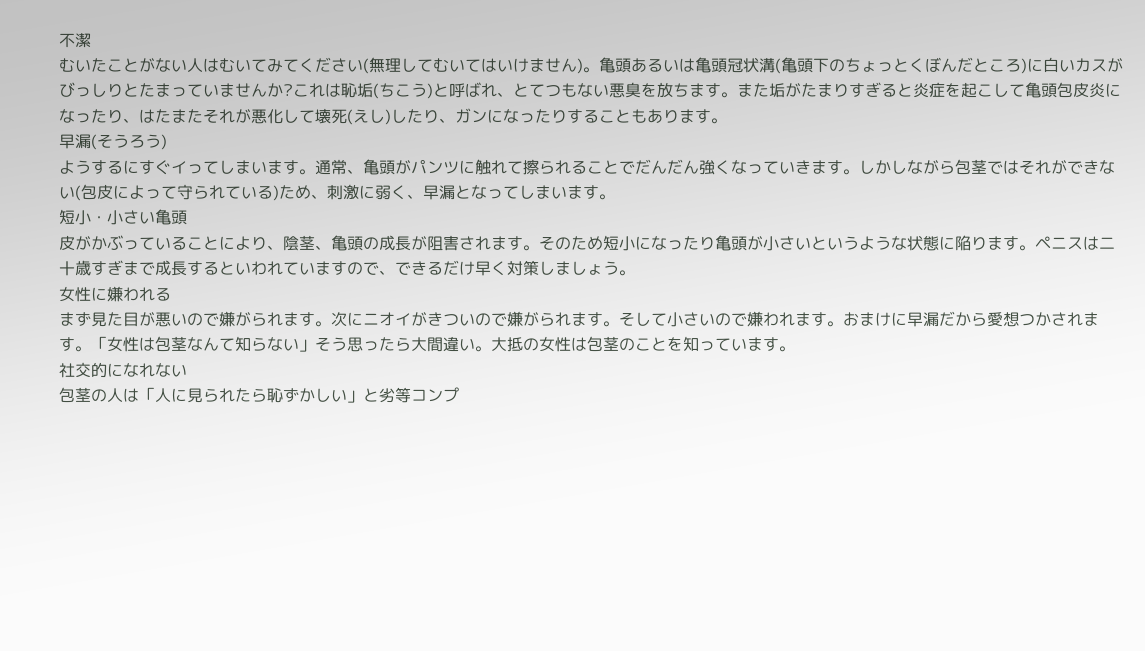不潔
むいたことがない人はむいてみてください(無理してむいてはいけません)。亀頭あるいは亀頭冠状溝(亀頭下のちょっとくぼんだところ)に白いカスがびっしりとたまっていませんか?これは恥垢(ちこう)と呼ばれ、とてつもない悪臭を放ちます。また垢がたまりすぎると炎症を起こして亀頭包皮炎になったり、はたまたそれが悪化して壊死(えし)したり、ガンになったりすることもあります。
早漏(そうろう)
ようするにすぐイってしまいます。通常、亀頭がパンツに触れて擦られることでだんだん強くなっていきます。しかしながら包茎ではそれができない(包皮によって守られている)ため、刺激に弱く、早漏となってしまいます。
短小・小さい亀頭
皮がかぶっていることにより、陰茎、亀頭の成長が阻害されます。そのため短小になったり亀頭が小さいというような状態に陥ります。ペニスは二十歳すぎまで成長するといわれていますので、できるだけ早く対策しましょう。
女性に嫌われる
まず見た目が悪いので嫌がられます。次にニオイがきついので嫌がられます。そして小さいので嫌われます。おまけに早漏だから愛想つかされます。「女性は包茎なんて知らない」そう思ったら大間違い。大抵の女性は包茎のことを知っています。
社交的になれない
包茎の人は「人に見られたら恥ずかしい」と劣等コンプ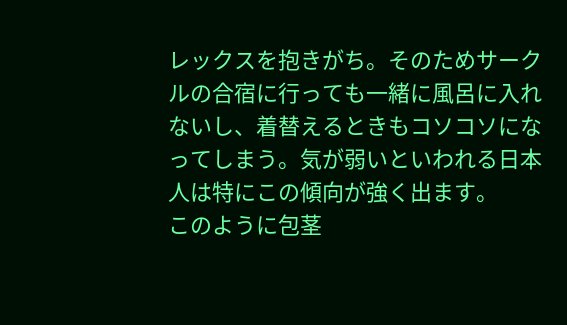レックスを抱きがち。そのためサークルの合宿に行っても一緒に風呂に入れないし、着替えるときもコソコソになってしまう。気が弱いといわれる日本人は特にこの傾向が強く出ます。
このように包茎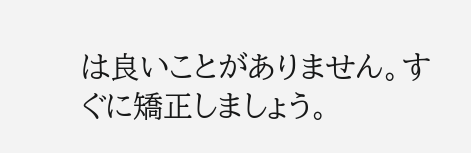は良いことがありません。すぐに矯正しましょう。